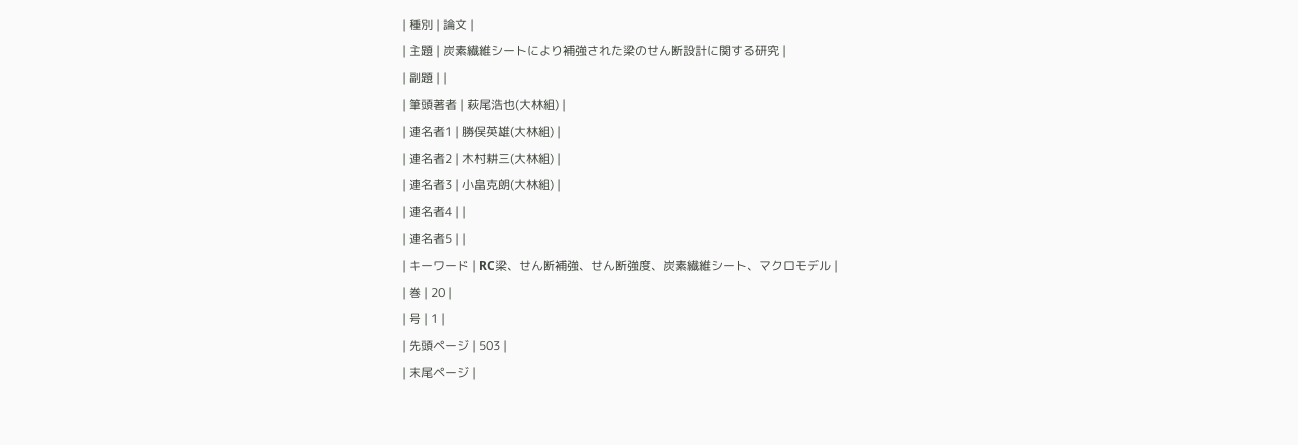| 種別 | 論文 |
| 主題 | 炭素繊維シートにより補強された梁のせん断設計に関する研究 |
| 副題 | |
| 筆頭著者 | 萩尾浩也(大林組) |
| 連名者1 | 勝俣英雄(大林組) |
| 連名者2 | 木村耕三(大林組) |
| 連名者3 | 小畠克朗(大林組) |
| 連名者4 | |
| 連名者5 | |
| キーワード | RC梁、せん断補強、せん断強度、炭素繊維シート、マクロモデル |
| 巻 | 20 |
| 号 | 1 |
| 先頭ページ | 503 |
| 末尾ページ |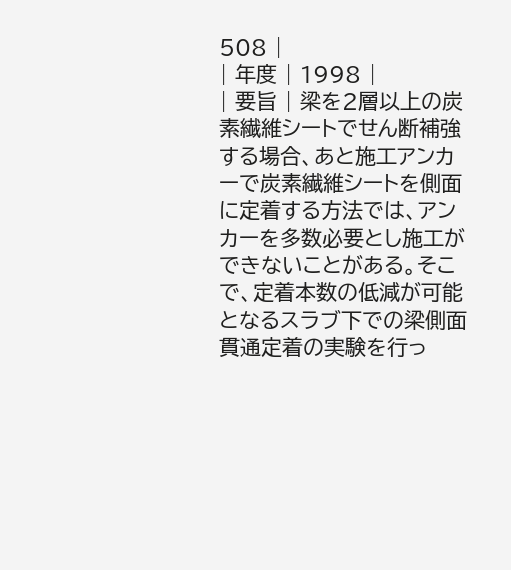508 |
| 年度 | 1998 |
| 要旨 | 梁を2層以上の炭素繊維シートでせん断補強する場合、あと施工アンカーで炭素繊維シートを側面に定着する方法では、アンカーを多数必要とし施工ができないことがある。そこで、定着本数の低減が可能となるスラブ下での梁側面貫通定着の実験を行っ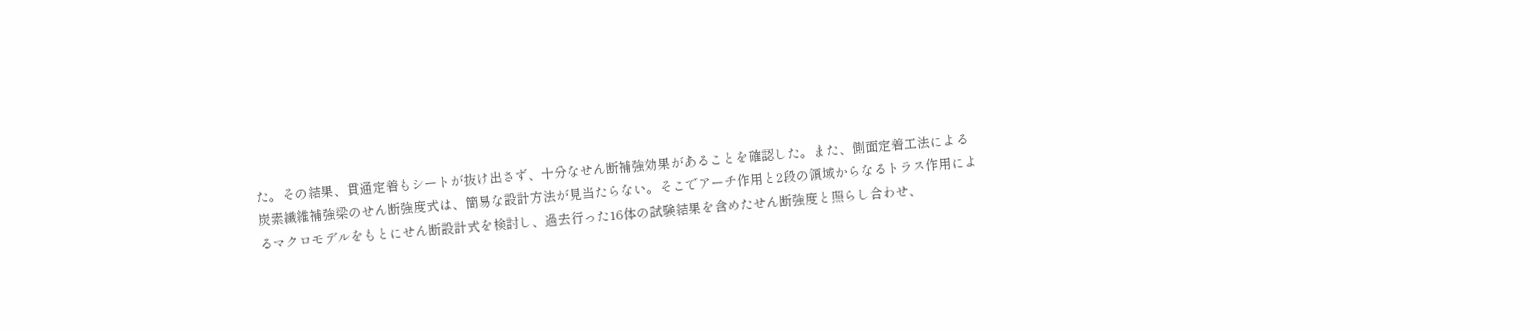た。その結果、貫通定着もシートが抜け出さず、十分なせん断補強効果があることを確認した。また、側面定着工法による炭素繊維補強梁のせん断強度式は、簡易な設計方法が見当たらない。そこでアーチ作用と2段の領域からなるトラス作用によるマクロモデルをもとにせん断設計式を検討し、過去行った16体の試験結果を含めたせん断強度と照らし合わせ、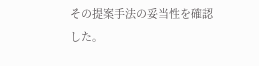その提案手法の妥当性を確認した。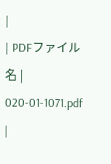|
| PDFファイル名 | 020-01-1071.pdf |